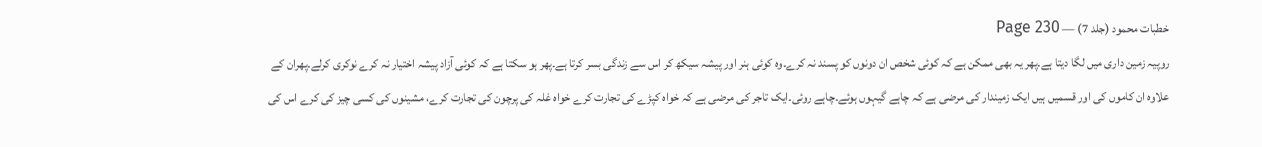خطبات محمود (جلد 7) — Page 230
روپیہ زمین داری میں لگا دیتا ہے۔پھر یہ بھی ممکن ہے کہ کوئی شخص ان دونوں کو پسند نہ کرے۔وہ کوئی ہنر اور پیشہ سیکھ کر اس سے زندگی بسر کرتا ہے۔پھر ہو سکتا ہے کہ کوئی آزاد پیشہ اختیار نہ کرے نوکری کرلے۔پھران کے علاوہ ان کاموں کی اور قسمیں ہیں ایک زمیندار کی مرضی ہے کہ چاہے گیہوں ہوئے۔چاہے روئی۔ایک تاجر کی مرضی ہے کہ خواہ کپڑے کی تجارت کرے خواہ غلہ کی پرچون کی تجارت کرے، مشینوں کی کسی چیز کی کرے اس کی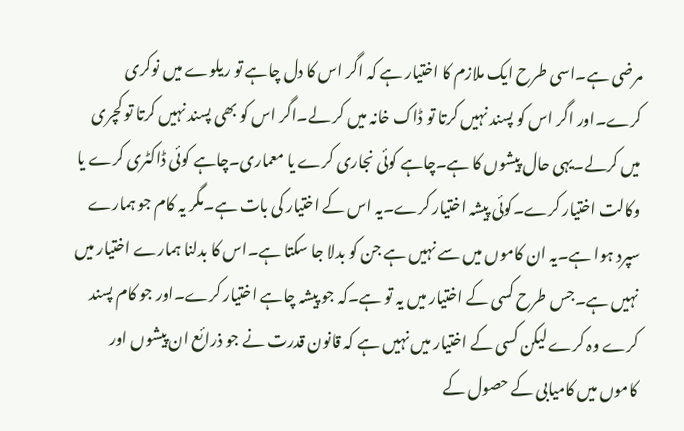مرضی ہے۔اسی طرح ایک ملازم کا اختیار ہے کہ اگر اس کا دل چاہے تو ریلوے میں نوکری کرے۔اور اگر اس کو پسند نہیں کرتا تو ڈاک خانہ میں کر لے۔اگر اس کو بھی پسند نہیں کرتا تو کچری میں کرلے۔یہی حال پیشوں کا ہے۔چاہے کوئی نجاری کرے یا معماری۔چاہے کوئی ڈاکٹری کرے یا وکالت اختیار کرے۔کوئی پیشہ اختیار کرے۔یہ اس کے اختیار کی بات ہے۔مگر یہ کام جو ہمارے سپرد ہوا ہے۔یہ ان کاموں میں سے نہیں ہے جن کو بدلا جا سکتا ہے۔اس کا بدلنا ہمارے اختیار میں نہیں ہے۔جس طرح کسی کے اختیار میں یہ تو ہے۔کہ جو پیشہ چاہے اختیار کرے۔اور جو کام پسند کرے وہ کرے لیکن کسی کے اختیار میں نہیں ہے کہ قانون قدرت نے جو ذرائع ان پیشوں اور کاموں میں کامیابی کے حصول کے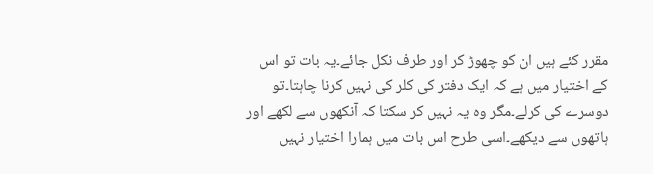مقرر کئے ہیں ان کو چھوڑ کر اور طرف نکل جائے۔یہ بات تو اس کے اختیار میں ہے کہ ایک دفتر کی کلر کی نہیں کرنا چاہتا۔تو دوسرے کی کرلے۔مگر وہ یہ نہیں کر سکتا کہ آنکھوں سے لکھے اور ہاتھوں سے دیکھے۔اسی طرح اس بات میں ہمارا اختیار نہیں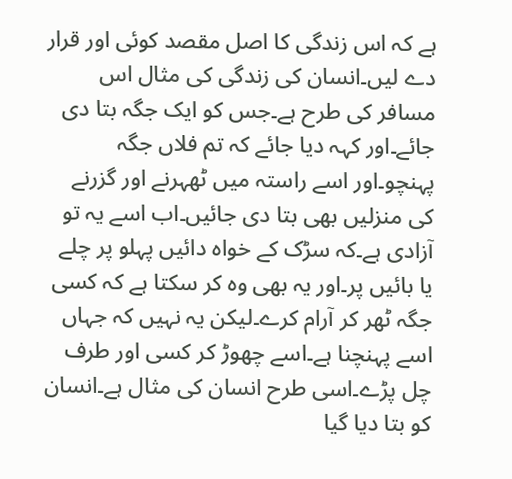ہے کہ اس زندگی کا اصل مقصد کوئی اور قرار دے لیں۔انسان کی زندگی کی مثال اس مسافر کی طرح ہے۔جس کو ایک جگہ بتا دی جائے۔اور کہہ دیا جائے کہ تم فلاں جگہ پہنچو۔اور اسے راستہ میں ٹھہرنے اور گزرنے کی منزلیں بھی بتا دی جائیں۔اب اسے یہ تو آزادی ہے۔کہ سڑک کے خواہ دائیں پہلو پر چلے یا بائیں پر۔اور یہ بھی وہ کر سکتا ہے کہ کسی جگہ ٹھر کر آرام کرے۔لیکن یہ نہیں کہ جہاں اسے پہنچنا ہے۔اسے چھوڑ کر کسی اور طرف چل پڑے۔اسی طرح انسان کی مثال ہے۔انسان کو بتا دیا گیا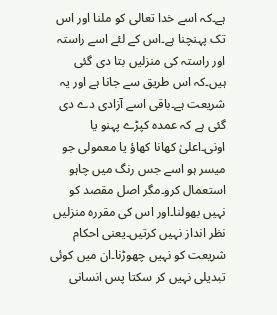ہے۔کہ اسے خدا تعالی کو ملنا اور اس تک پہنچنا ہے۔اس کے لئے اسے راستہ اور راستہ کی منزلیں بتا دی گئی ہیں۔کہ اس طریق سے جانا ہے اور یہ شریعت ہے۔باقی اسے آزادی دے دی گئی ہے کہ عمدہ کپڑے پہنو یا اونی۔اعلیٰ کھانا کھاؤ یا معمولی جو میسر ہو اسے جس رنگ میں چاہو استعمال کرو۔مگر اصل مقصد کو نہیں بھولنا۔اور اس کی مقررہ منزلیں نظر انداز نہیں کرتیں۔یعنی احکام شریعت کو نہیں چھوڑنا۔ان میں کوئی تبدیلی نہیں کر سکتا پس انسانی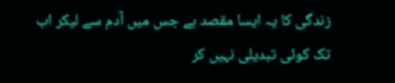زندگی کا یہ ایسا مقصد ہے جس میں آدم سے لیکر اب تک کوئی تبدیلی نہیں کر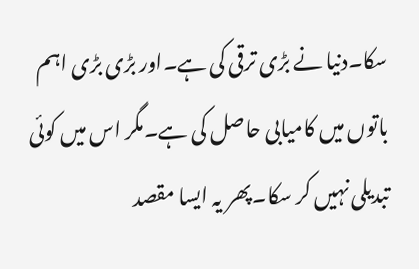سکا۔دنیا نے بڑی ترقی کی ہے۔اور بڑی بڑی اہم باتوں میں کامیابی حاصل کی ہے۔مگر اس میں کوئی تبدیلی نہیں کر سکا۔پھر یہ ایسا مقصد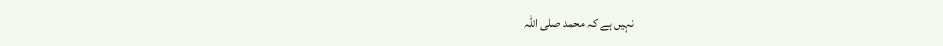نہیں ہے کہ محمد صلی اللہ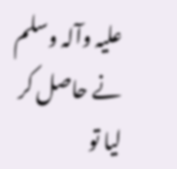علیہ وآلہ وسلم نے حاصل کر لیا تو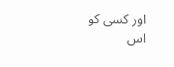اور کسی کو اس